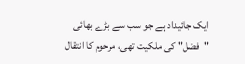ایک جائیداد ہے جو سب سے بڑے بھائی "فضل" کی ملکیت تھی، مرحوم کا انتقال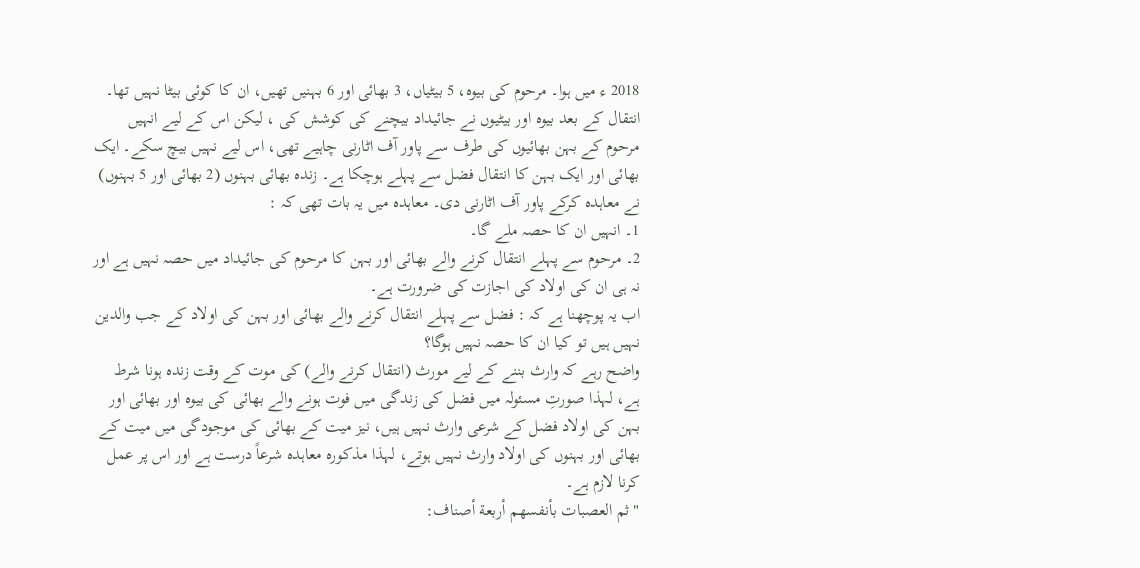2018 ء میں ہوا۔ مرحوم کی بیوہ، 5 بیٹیاں، 3 بھائی اور 6 بہنیں تھیں، ان کا کوئی بیٹا نہیں تھا۔ انتقال کے بعد بیوہ اور بیٹیوں نے جائیداد بیچنے کی کوشش کی ، لیکن اس کے لیے انہیں مرحوم کے بہن بھائیوں کی طرف سے پاور آف اٹارنی چاہیے تھی، اس لیے نہیں بیچ سکے۔ ایک بھائی اور ایک بہن کا انتقال فضل سے پہلے ہوچکا ہے۔ زندہ بھائی بہنوں (2 بھائی اور 5 بہنوں) نے معاہدہ کرکے پاور آف اٹارنی دی۔ معاہدہ میں یہ بات تھی کہ :
1۔ انہیں ان کا حصہ ملے گا۔
2۔ مرحوم سے پہلے انتقال کرنے والے بھائی اور بہن کا مرحوم کی جائیداد میں حصہ نہیں ہے اور نہ ہی ان کی اولاد کی اجازت کی ضرورت ہے۔
اب یہ پوچھنا ہے کہ : فضل سے پہلے انتقال کرنے والے بھائی اور بہن کی اولاد کے جب والدین نہیں ہیں تو کیا ان کا حصہ نہیں ہوگا؟
واضح رہے کہ وارث بننے کے لیے مورث (انتقال کرنے والے) کی موت کے وقت زندہ ہونا شرط ہے، لہذا صورتِ مسئولہ میں فضل کی زندگی میں فوت ہونے والے بھائی کی بیوہ اور بھائی اور بہن کی اولاد فضل کے شرعی وارث نہیں ہیں، نیز میت کے بھائی کی موجودگی میں میت کے بھائی اور بہنوں کی اولاد وارث نہیں ہوتے، لہذا مذکورہ معاہدہ شرعاً درست ہے اور اس پر عمل کرنا لازم ہے۔
"ثم العصبات بأنفسهم أربعة أصناف: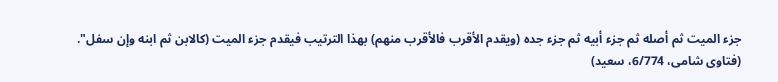جزء الميت ثم أصله ثم جزء أبيه ثم جزء جده (ويقدم الأقرب فالأقرب منهم) بهذا الترتيب فيقدم جزء الميت (كالابن ثم ابنه وإن سفل".
(فتاوی شامی، 6/774، سعید)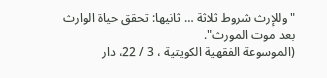"وللإرث شروط ثلاثة … ثانيها: تحقق حياة الوارث بعد موت المورث".
(الموسوعة الفقهية الکویتية ، 3 / 22، دار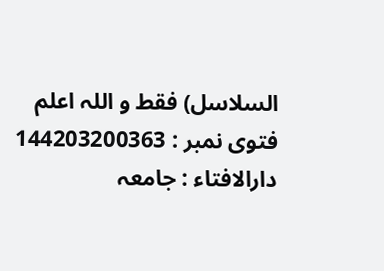السلاسل) فقط و اللہ اعلم
فتوی نمبر : 144203200363
دارالافتاء : جامعہ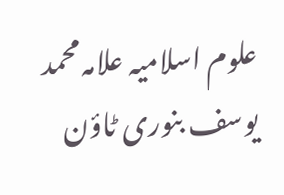علوم اسلامیہ علامہ محمد یوسف بنوری ٹاؤن